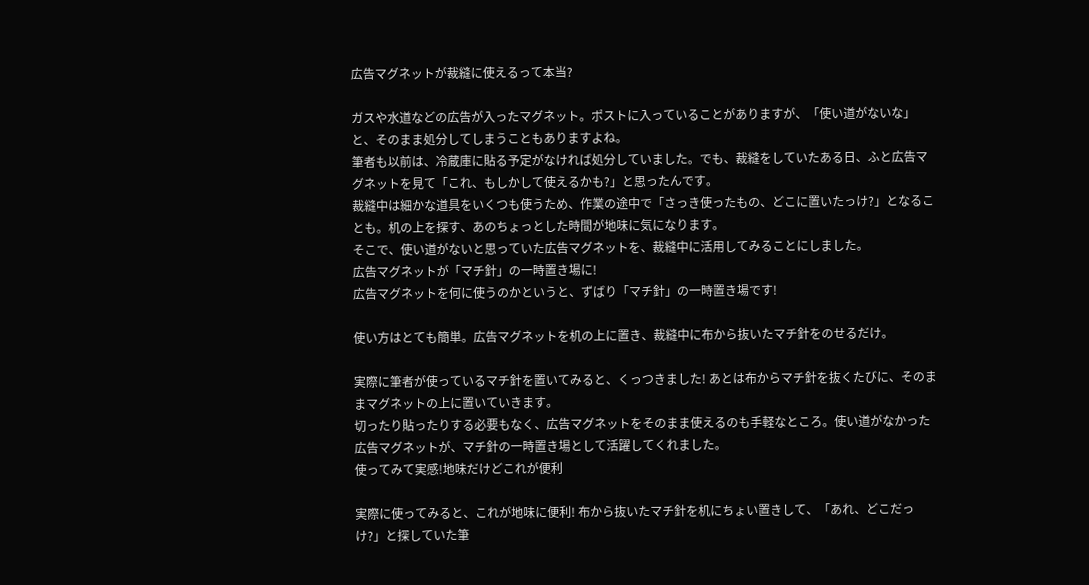広告マグネットが裁縫に使えるって本当?

ガスや水道などの広告が入ったマグネット。ポストに入っていることがありますが、「使い道がないな」と、そのまま処分してしまうこともありますよね。
筆者も以前は、冷蔵庫に貼る予定がなければ処分していました。でも、裁縫をしていたある日、ふと広告マグネットを見て「これ、もしかして使えるかも?」と思ったんです。
裁縫中は細かな道具をいくつも使うため、作業の途中で「さっき使ったもの、どこに置いたっけ?」となることも。机の上を探す、あのちょっとした時間が地味に気になります。
そこで、使い道がないと思っていた広告マグネットを、裁縫中に活用してみることにしました。
広告マグネットが「マチ針」の一時置き場に!
広告マグネットを何に使うのかというと、ずばり「マチ針」の一時置き場です!

使い方はとても簡単。広告マグネットを机の上に置き、裁縫中に布から抜いたマチ針をのせるだけ。

実際に筆者が使っているマチ針を置いてみると、くっつきました! あとは布からマチ針を抜くたびに、そのままマグネットの上に置いていきます。
切ったり貼ったりする必要もなく、広告マグネットをそのまま使えるのも手軽なところ。使い道がなかった広告マグネットが、マチ針の一時置き場として活躍してくれました。
使ってみて実感!地味だけどこれが便利

実際に使ってみると、これが地味に便利! 布から抜いたマチ針を机にちょい置きして、「あれ、どこだっけ?」と探していた筆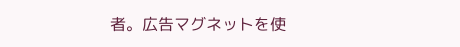者。広告マグネットを使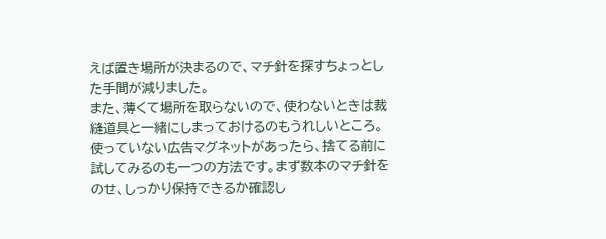えば置き場所が決まるので、マチ針を探すちょっとした手間が減りました。
また、薄くて場所を取らないので、使わないときは裁縫道具と一緒にしまっておけるのもうれしいところ。使っていない広告マグネットがあったら、捨てる前に試してみるのも一つの方法です。まず数本のマチ針をのせ、しっかり保持できるか確認し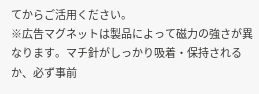てからご活用ください。
※広告マグネットは製品によって磁力の強さが異なります。マチ針がしっかり吸着・保持されるか、必ず事前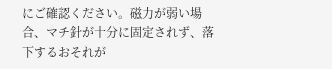にご確認ください。磁力が弱い場合、マチ針が十分に固定されず、落下するおそれが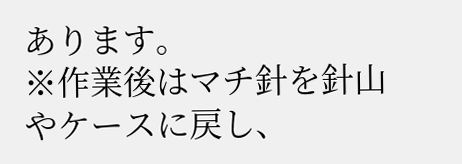あります。
※作業後はマチ針を針山やケースに戻し、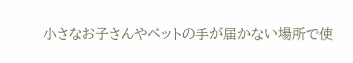小さなお子さんやペットの手が届かない場所で使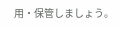用・保管しましょう。